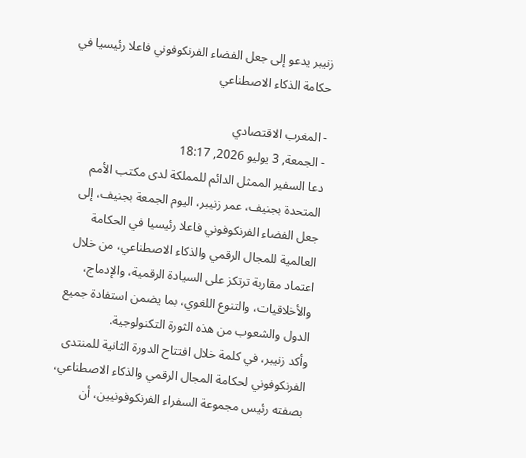زنيبر يدعو إلى جعل الفضاء الفرنكوفوني فاعلا رئيسيا في حكامة الذكاء الاصطناعي

- المغرب الاقتصادي
- الجمعة, 3 يوليو 2026, 18:17
دعا السفير الممثل الدائم للمملكة لدى مكتب الأمم المتحدة بجنيف، عمر زنيبر، اليوم الجمعة بجنيف، إلى جعل الفضاء الفرنكوفوني فاعلا رئيسيا في الحكامة العالمية للمجال الرقمي والذكاء الاصطناعي، من خلال اعتماد مقاربة ترتكز على السيادة الرقمية، والإدماج، والأخلاقيات، والتنوع اللغوي، بما يضمن استفادة جميع الدول والشعوب من هذه الثورة التكنولوجية.
وأكد زنيبر، في كلمة خلال افتتاح الدورة الثانية للمنتدى الفرنكوفوني لحكامة المجال الرقمي والذكاء الاصطناعي، بصفته رئيس مجموعة السفراء الفرنكوفونيين، أن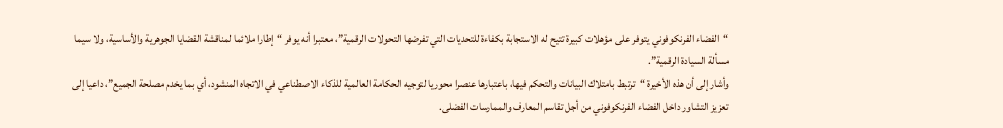“الفضاء الفرنكوفوني يتوفر على مؤهلات كبيرة تتيح له الاستجابة بكفاءة للتحديات التي تفرضها التحولات الرقمية”، معتبرا أنه يوفر “إطارا ملائما لمناقشة القضايا الجوهرية والأساسية، ولا سيما مسألة السيادة الرقمية”.
وأشار إلى أن هذه الأخيرة “ترتبط بامتلاك البيانات والتحكم فيها، باعتبارها عنصرا محوريا لتوجيه الحكامة العالمية للذكاء الاصطناعي في الاتجاه المنشود، أي بما يخدم مصلحة الجميع”، داعيا إلى تعزيز التشاور داخل الفضاء الفرنكوفوني من أجل تقاسم المعارف والممارسات الفضلى.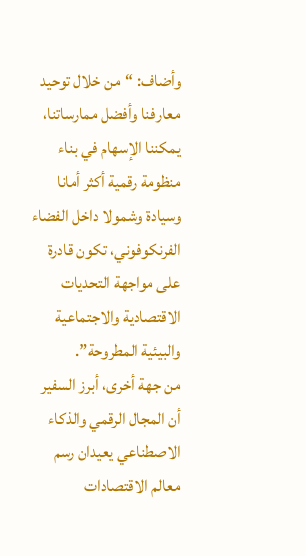وأضاف: “من خلال توحيد معارفنا وأفضل ممارساتنا، يمكننا الإسهام في بناء منظومة رقمية أكثر أمانا وسيادة وشمولا داخل الفضاء الفرنكوفوني، تكون قادرة على مواجهة التحديات الاقتصادية والاجتماعية والبيئية المطروحة”.
من جهة أخرى، أبرز السفير أن المجال الرقمي والذكاء الاصطناعي يعيدان رسم معالم الاقتصادات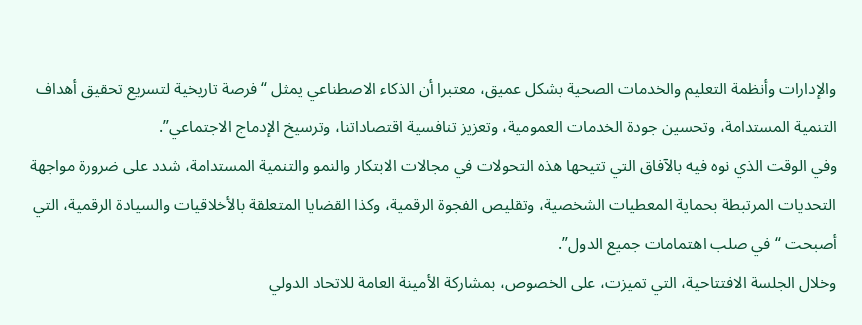والإدارات وأنظمة التعليم والخدمات الصحية بشكل عميق، معتبرا أن الذكاء الاصطناعي يمثل “فرصة تاريخية لتسريع تحقيق أهداف التنمية المستدامة، وتحسين جودة الخدمات العمومية، وتعزيز تنافسية اقتصاداتنا، وترسيخ الإدماج الاجتماعي”.
وفي الوقت الذي نوه فيه بالآفاق التي تتيحها هذه التحولات في مجالات الابتكار والنمو والتنمية المستدامة، شدد على ضرورة مواجهة التحديات المرتبطة بحماية المعطيات الشخصية، وتقليص الفجوة الرقمية، وكذا القضايا المتعلقة بالأخلاقيات والسيادة الرقمية، التي أصبحت “في صلب اهتمامات جميع الدول”.
وخلال الجلسة الافتتاحية، التي تميزت، على الخصوص، بمشاركة الأمينة العامة للاتحاد الدولي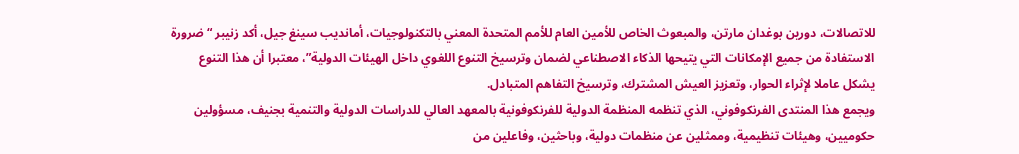للاتصالات، دورين بوغدان مارتن، والمبعوث الخاص للأمين العام للأمم المتحدة المعني بالتكنولوجيات، أمانديب سينغ جيل، أكد زنيبر “ضرورة الاستفادة من جميع الإمكانات التي يتيحها الذكاء الاصطناعي لضمان وترسيخ التنوع اللغوي داخل الهيئات الدولية”، معتبرا أن هذا التنوع يشكل عاملا لإثراء الحوار، وتعزيز العيش المشترك، وترسيخ التفاهم المتبادل.
ويجمع هذا المنتدى الفرنكوفوني، الذي تنظمه المنظمة الدولية للفرنكوفونية بالمعهد العالي للدراسات الدولية والتنمية بجنيف، مسؤولين حكوميين، وهيئات تنظيمية، وممثلين عن منظمات دولية، وباحثين، وفاعلين من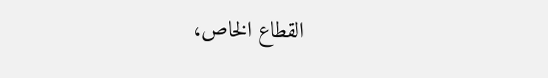القطاع الخاص،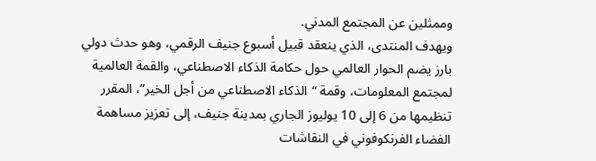وممثلين عن المجتمع المدني.
ويهدف المنتدى، الذي ينعقد قبيل أسبوع جنيف الرقمي، وهو حدث دولي بارز يضم الحوار العالمي حول حكامة الذكاء الاصطناعي، والقمة العالمية لمجتمع المعلومات، وقمة “الذكاء الاصطناعي من أجل الخير”، المقرر تنظيمها من 6 إلى 10 يوليوز الجاري بمدينة جنيف، إلى تعزيز مساهمة الفضاء الفرنكوفوني في النقاشات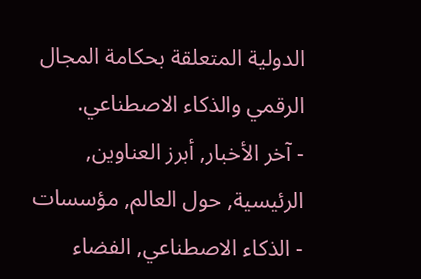الدولية المتعلقة بحكامة المجال الرقمي والذكاء الاصطناعي.
- آخر الأخبار, أبرز العناوين, الرئيسية, حول العالم, مؤسسات
- الذكاء الاصطناعي, الفضاء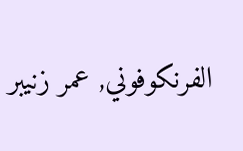الفرنكوفوني, عمر زنيبر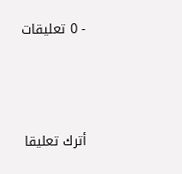- 0 تعليقات



أترك تعليقا